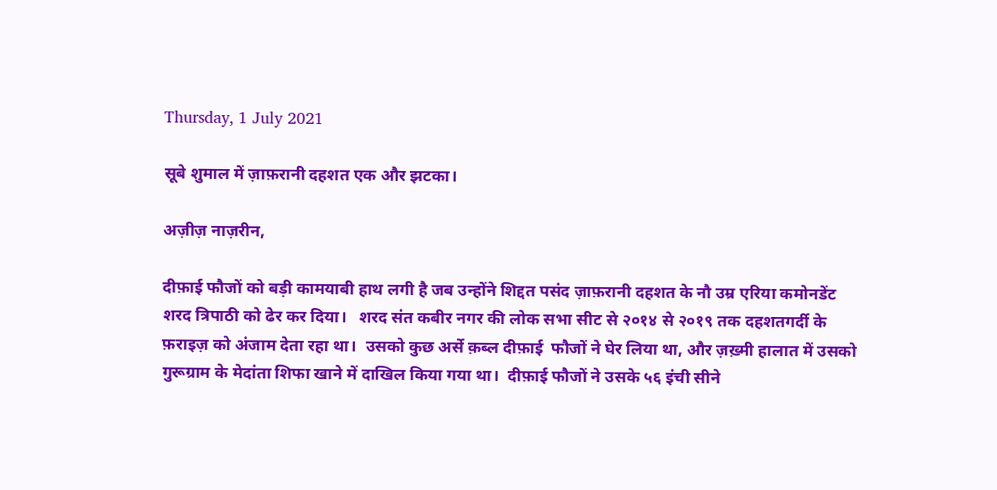Thursday, 1 July 2021

सूबे शुमाल में ज़ाफ़रानी दहशत एक और झटका।

अज़ीज़ नाज़रीन,

दीफ़ाई फौजों को बड़ी कामयाबी हाथ लगी है जब उन्होंने शिद्दत पसंद ज़ाफ़रानी दहशत के नौ उम्र एरिया कमोनडेंट शरद त्रिपाठी को ढेर कर दिया।   शरद संत कबीर नगर की लोक सभा सीट से २०१४ से २०१९ तक दहशतगर्दी के फ़राइज़ को अंजाम देता रहा था।  उसको कुछ अर्से क़ब्ल दीफ़ाई  फौजों ने घेर लिया था, और ज़ख़्मी हालात में उसको गुरूग्राम के मेदांता शिफा खाने में दाखिल किया गया था।  दीफ़ाई फौजों ने उसके ५६ इंची सीने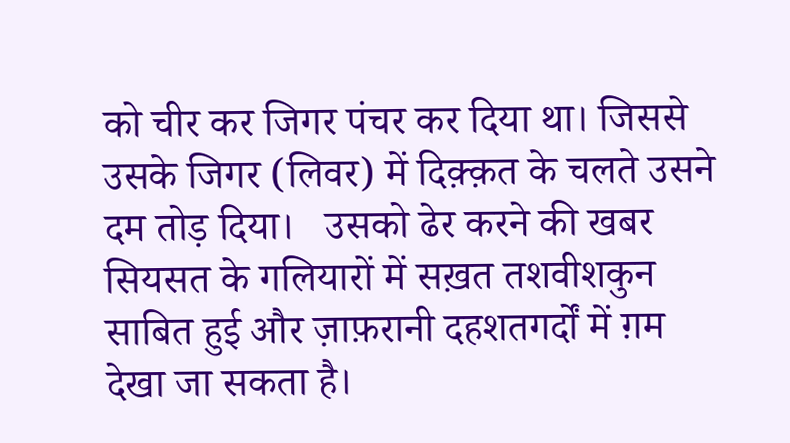को चीर कर जिगर पंचर कर दिया था। जिससे उसके जिगर (लिवर) में दिक़्क़त के चलते उसने दम तोड़ दिया।   उसको ढेर करने की खबर सियसत के गलियारों में सख़त तशवीशकुन साबित हुई और ज़ाफ़रानी दहशतगर्दों में ग़म देखा जा सकता है।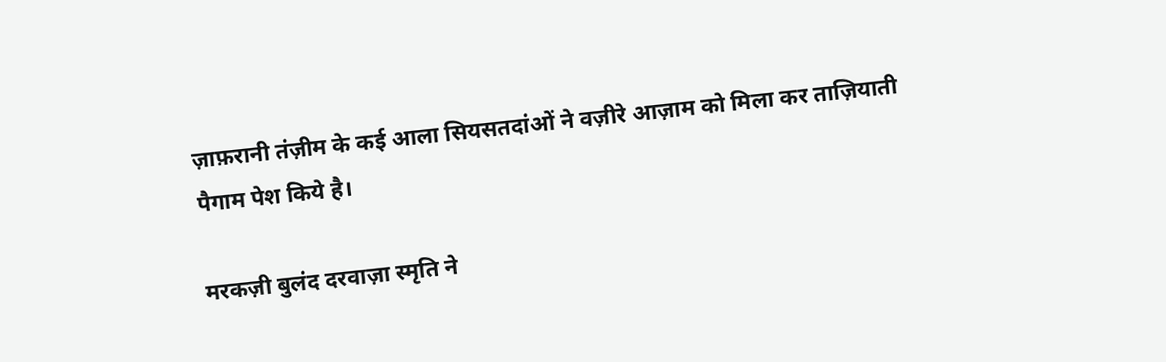ज़ाफ़रानी तंज़ीम के कई आला सियसतदांओं ने वज़ीरे आज़ाम को मिला कर ताज़ियाती पैगाम पेश किये है।

मरकज़ी बुलंद दरवाज़ा स्मृति ने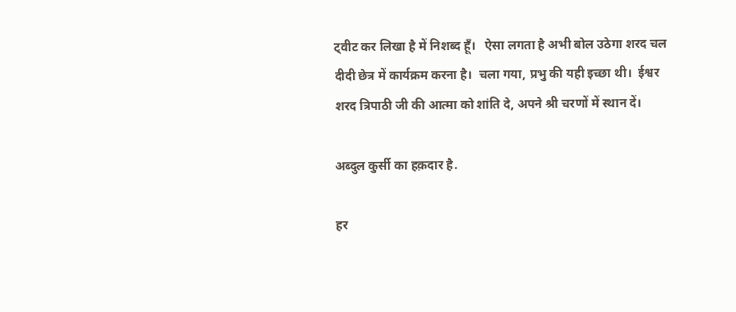ट्वीट कर लिखा है में निशब्द हूँ।   ऐसा लगता है अभी बोल उठेगा शरद चल दीदी छेत्र में कार्यक्रम करना है।  चला गया, प्रभु की यही इच्छा थी।  ईश्वर शरद त्रिपाठी जी की आत्मा को शांति दे, अपने श्री चरणों में स्थान दें।

अब्दुल कुर्सी का हक़दार है.

हर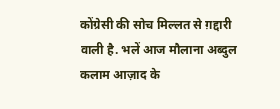कोंग्रेसी की सोच मिल्लत से ग़द्दारी वाली है. भलें आज मौलाना अब्दुल कलाम आज़ाद के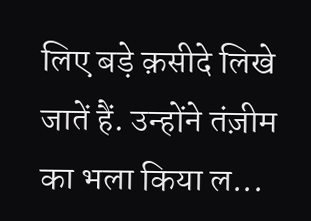लिए बड़े क़सीदे लिखे जातें हैं. उन्होंने तंज़ीम का भला किया ल...